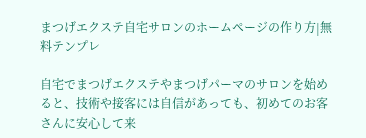まつげエクステ自宅サロンのホームページの作り方|無料テンプレ

自宅でまつげエクステやまつげパーマのサロンを始めると、技術や接客には自信があっても、初めてのお客さんに安心して来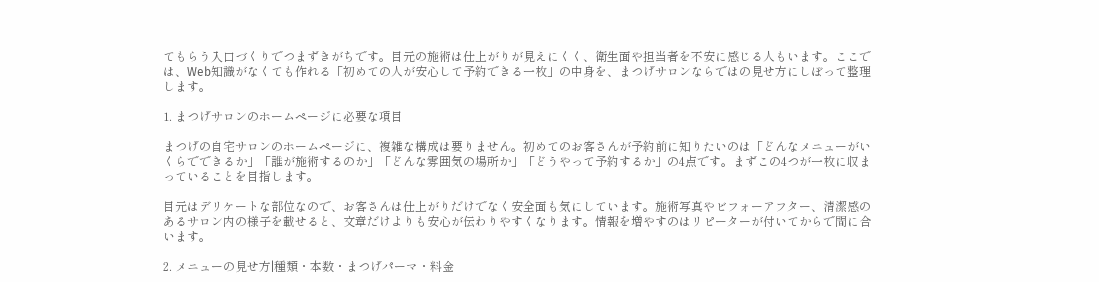てもらう入口づくりでつまずきがちです。目元の施術は仕上がりが見えにくく、衛生面や担当者を不安に感じる人もいます。ここでは、Web知識がなくても作れる「初めての人が安心して予約できる一枚」の中身を、まつげサロンならではの見せ方にしぼって整理します。

1. まつげサロンのホームページに必要な項目

まつげの自宅サロンのホームページに、複雑な構成は要りません。初めてのお客さんが予約前に知りたいのは「どんなメニューがいくらでできるか」「誰が施術するのか」「どんな雰囲気の場所か」「どうやって予約するか」の4点です。まずこの4つが一枚に収まっていることを目指します。

目元はデリケートな部位なので、お客さんは仕上がりだけでなく安全面も気にしています。施術写真やビフォーアフター、清潔感のあるサロン内の様子を載せると、文章だけよりも安心が伝わりやすくなります。情報を増やすのはリピーターが付いてからで間に合います。

2. メニューの見せ方|種類・本数・まつげパーマ・料金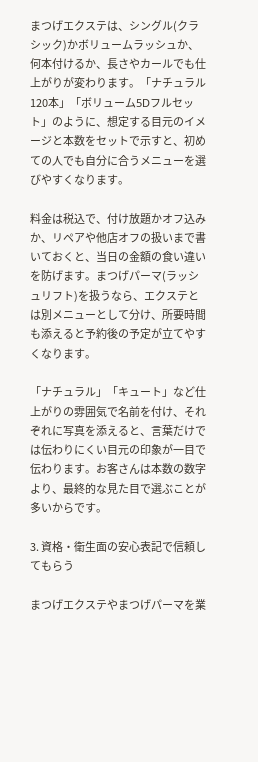まつげエクステは、シングル(クラシック)かボリュームラッシュか、何本付けるか、長さやカールでも仕上がりが変わります。「ナチュラル120本」「ボリューム5Dフルセット」のように、想定する目元のイメージと本数をセットで示すと、初めての人でも自分に合うメニューを選びやすくなります。

料金は税込で、付け放題かオフ込みか、リペアや他店オフの扱いまで書いておくと、当日の金額の食い違いを防げます。まつげパーマ(ラッシュリフト)を扱うなら、エクステとは別メニューとして分け、所要時間も添えると予約後の予定が立てやすくなります。

「ナチュラル」「キュート」など仕上がりの雰囲気で名前を付け、それぞれに写真を添えると、言葉だけでは伝わりにくい目元の印象が一目で伝わります。お客さんは本数の数字より、最終的な見た目で選ぶことが多いからです。

3. 資格・衛生面の安心表記で信頼してもらう

まつげエクステやまつげパーマを業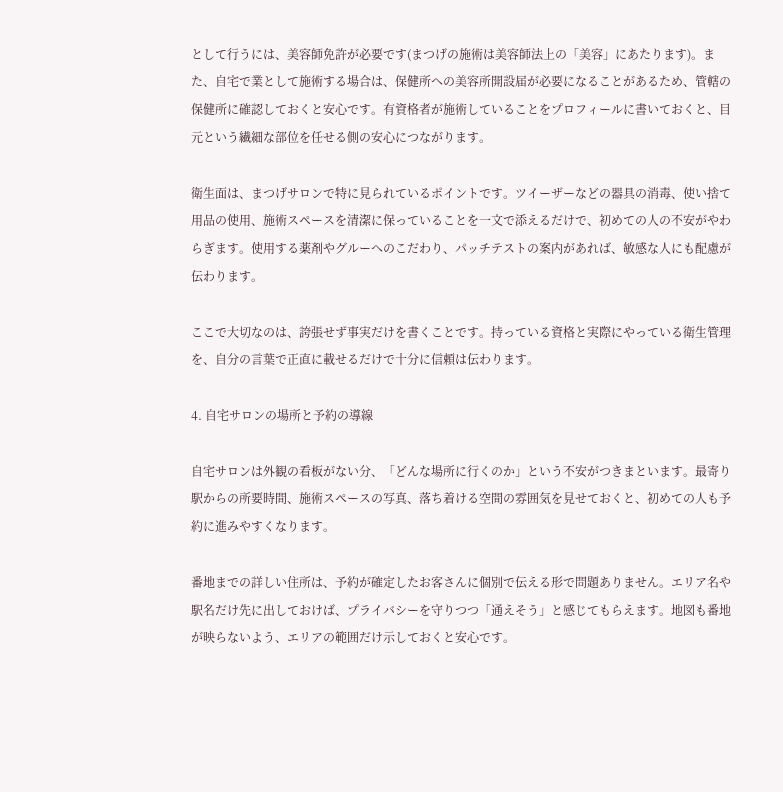として行うには、美容師免許が必要です(まつげの施術は美容師法上の「美容」にあたります)。また、自宅で業として施術する場合は、保健所への美容所開設届が必要になることがあるため、管轄の保健所に確認しておくと安心です。有資格者が施術していることをプロフィールに書いておくと、目元という繊細な部位を任せる側の安心につながります。

衛生面は、まつげサロンで特に見られているポイントです。ツイーザーなどの器具の消毒、使い捨て用品の使用、施術スペースを清潔に保っていることを一文で添えるだけで、初めての人の不安がやわらぎます。使用する薬剤やグルーへのこだわり、パッチテストの案内があれば、敏感な人にも配慮が伝わります。

ここで大切なのは、誇張せず事実だけを書くことです。持っている資格と実際にやっている衛生管理を、自分の言葉で正直に載せるだけで十分に信頼は伝わります。

4. 自宅サロンの場所と予約の導線

自宅サロンは外観の看板がない分、「どんな場所に行くのか」という不安がつきまといます。最寄り駅からの所要時間、施術スペースの写真、落ち着ける空間の雰囲気を見せておくと、初めての人も予約に進みやすくなります。

番地までの詳しい住所は、予約が確定したお客さんに個別で伝える形で問題ありません。エリア名や駅名だけ先に出しておけば、プライバシーを守りつつ「通えそう」と感じてもらえます。地図も番地が映らないよう、エリアの範囲だけ示しておくと安心です。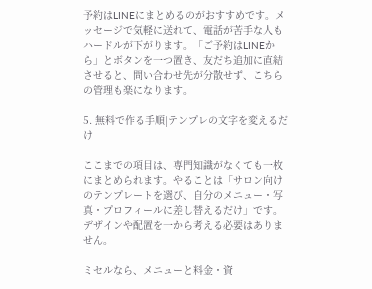予約はLINEにまとめるのがおすすめです。メッセージで気軽に送れて、電話が苦手な人もハードルが下がります。「ご予約はLINEから」とボタンを一つ置き、友だち追加に直結させると、問い合わせ先が分散せず、こちらの管理も楽になります。

5. 無料で作る手順|テンプレの文字を変えるだけ

ここまでの項目は、専門知識がなくても一枚にまとめられます。やることは「サロン向けのテンプレートを選び、自分のメニュー・写真・プロフィールに差し替えるだけ」です。デザインや配置を一から考える必要はありません。

ミセルなら、メニューと料金・資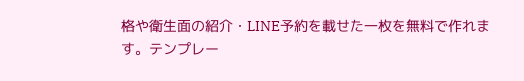格や衛生面の紹介・LINE予約を載せた一枚を無料で作れます。テンプレー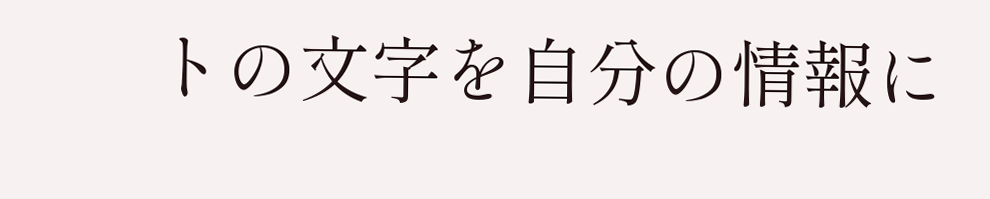トの文字を自分の情報に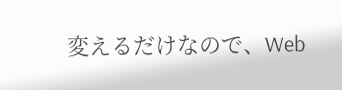変えるだけなので、Web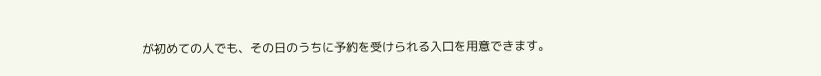が初めての人でも、その日のうちに予約を受けられる入口を用意できます。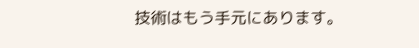技術はもう手元にあります。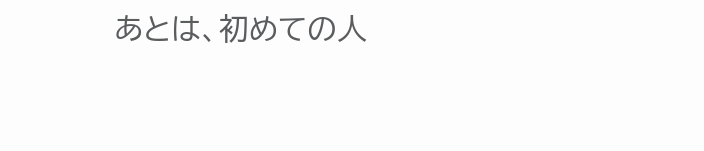あとは、初めての人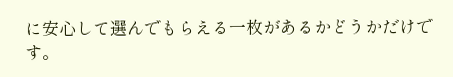に安心して選んでもらえる一枚があるかどうかだけです。